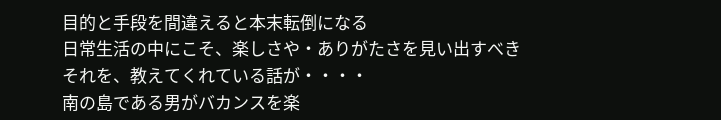目的と手段を間違えると本末転倒になる
日常生活の中にこそ、楽しさや・ありがたさを見い出すべき
それを、教えてくれている話が・・・・
南の島である男がバカンスを楽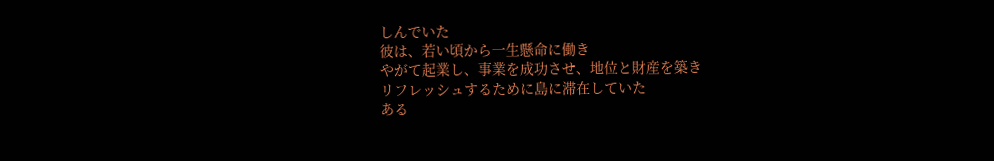しんでいた
彼は、若い頃から一生懸命に働き
やがて起業し、事業を成功させ、地位と財産を築き
リフレッシュするために島に滞在していた
ある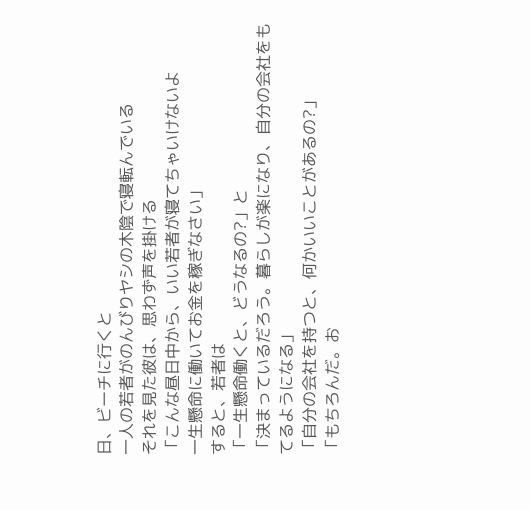日、ビーチに行くと
一人の若者がのんびりヤシの木陰で寝転んでいる
それを見た彼は、思わず声を掛ける
「こんな昼日中から、いい若者が寝てちゃいけないよ
一生懸命に働いてお金を稼ぎなさい」
すると、若者は
「一生懸命働くと、どうなるの?」と
「決まっているだろう。暮らしが楽になり、自分の会社をもてるようになる」
「自分の会社を持つと、何かいいことがあるの?」
「もちろんだ。お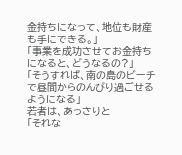金持ちになって、地位も財産も手にできる。」
「事業を成功させてお金持ちになると、どうなるの?」
「そうすれば、南の島のビーチで昼間からのんびり過ごせるようになる」
若者は、あっさりと
「それな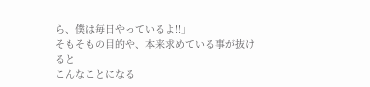ら、僕は毎日やっているよ!!」
そもそもの目的や、本来求めている事が抜けると
こんなことになる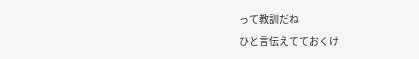って教訓だね
ひと言伝えてておくけ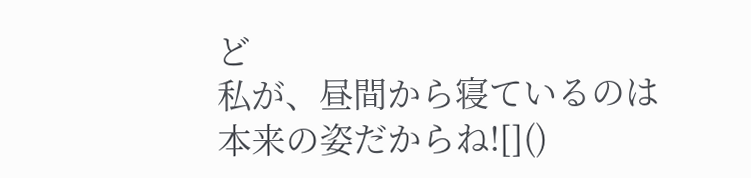ど
私が、昼間から寝ているのは本来の姿だからね![]()